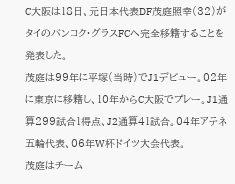C大阪は18日、元日本代表DF茂庭照幸(32)がタイのバンコク・グラスFCへ完全移籍することを発表した。
茂庭は99年に平塚(当時)でJ1デビュー。02年に東京に移籍し、10年からC大阪でプレー。J1通算299試合1得点、J2通算41試合。04年アテネ五輪代表、06年W杯ドイツ大会代表。
茂庭はチーム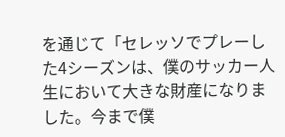を通じて「セレッソでプレーした4シーズンは、僕のサッカー人生において大きな財産になりました。今まで僕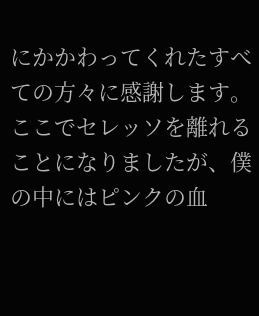にかかわってくれたすべての方々に感謝します。ここでセレッソを離れることになりましたが、僕の中にはピンクの血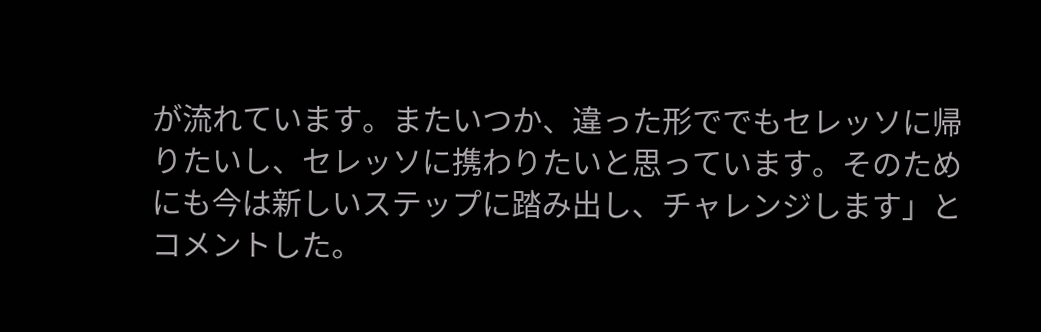が流れています。またいつか、違った形ででもセレッソに帰りたいし、セレッソに携わりたいと思っています。そのためにも今は新しいステップに踏み出し、チャレンジします」とコメントした。